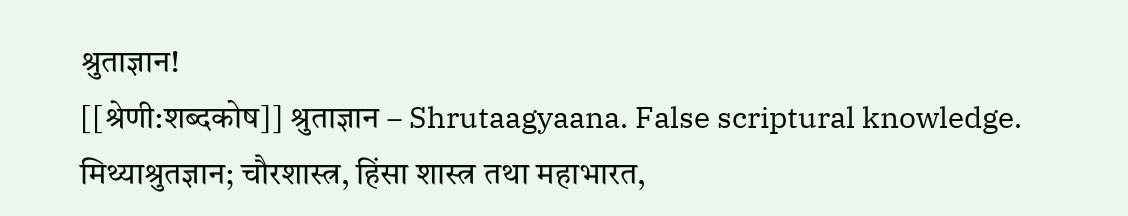श्रुताज्ञान!
[[श्रेणी:शब्दकोष]] श्रुताज्ञान – Shrutaagyaana. False scriptural knowledge. मिथ्याश्रुतज्ञान; चौरशास्त्र, हिंसा शास्त्र तथा महाभारत,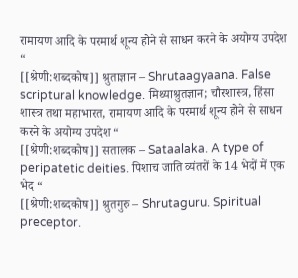रामायण आदि के परमार्थ शून्य होने से साधन करने के अयोग्य उपदेश “
[[श्रेणी:शब्दकोष]] श्रुताज्ञान – Shrutaagyaana. False scriptural knowledge. मिथ्याश्रुतज्ञान; चौरशास्त्र, हिंसा शास्त्र तथा महाभारत, रामायण आदि के परमार्थ शून्य होने से साधन करने के अयोग्य उपदेश “
[[श्रेणी:शब्दकोष]] सतालक – Sataalaka. A type of peripatetic deities. पिशाच जाति व्यंतरों के 14 भेदों में एक भेद “
[[श्रेणी:शब्दकोष]] श्रुतगुरु – Shrutaguru. Spiritual preceptor.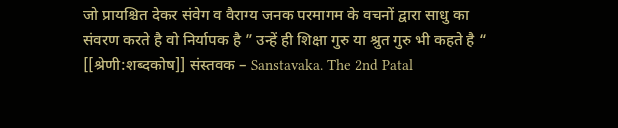जो प्रायश्चित देकर संवेग व वैराग्य जनक परमागम के वचनों द्वारा साधु का संवरण करते है वो निर्यापक है ” उन्हें ही शिक्षा गुरु या श्रुत गुरु भी कहते है “
[[श्रेणी:शब्दकोष]] संस्तवक – Sanstavaka. The 2nd Patal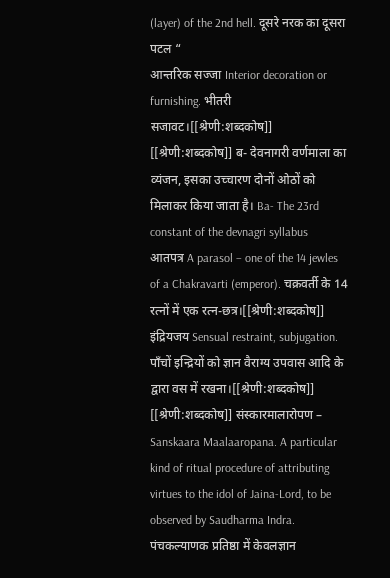(layer) of the 2nd hell. दूसरे नरक का दूसरा पटल “
आन्तरिक सज्जा Interior decoration or furnishing. भीतरी सजावट।[[श्रेणी:शब्दकोष]]
[[श्रेणी:शब्दकोष]] ब- देवनागरी वर्णमाला का व्यंजन, इसका उच्चारण दोनों ओठों को मिलाकर किया जाता है। Ba- The 23rd constant of the devnagri syllabus
आतपत्र A parasol – one of the 14 jewles of a Chakravarti (emperor). चक्रवर्ती के 14 रत्नों में एक रत्न-छत्र।[[श्रेणी:शब्दकोष]]
इंद्रियजय Sensual restraint, subjugation. पाँचों इन्द्रियों को ज्ञान वैराग्य उपवास आदि के द्वारा वस में रखना।[[श्रेणी:शब्दकोष]]
[[श्रेणी:शब्दकोष]] संस्कारमालारोपण – Sanskaara Maalaaropana. A particular kind of ritual procedure of attributing virtues to the idol of Jaina-Lord, to be observed by Saudharma Indra. पंचकल्याणक प्रतिष्ठा में केवलज्ञान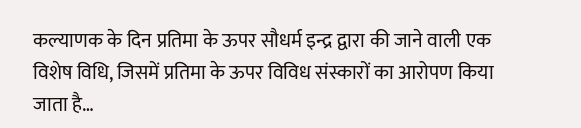कल्याणक के दिन प्रतिमा के ऊपर सौधर्म इन्द्र द्वारा की जाने वाली एक विशेष विधि, जिसमें प्रतिमा के ऊपर विविध संस्कारों का आरोपण किया जाता है…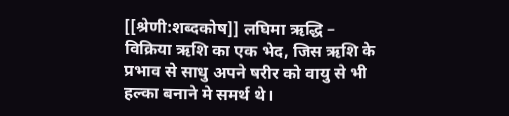[[श्रेणी:शब्दकोष]] लघिमा ऋद्धि – विक्रिया ऋशि का एक भेद, जिस ऋशि के प्रभाव से साधु अपने षरीर को वायु से भी हल्का बनाने मे समर्थ थे।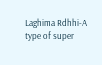Laghima Rdhhi-A type of super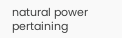natural power pertaining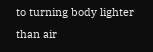to turning body lighter than air